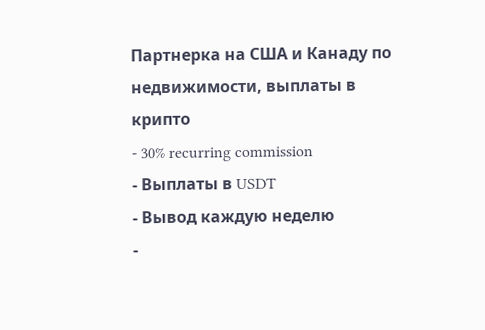Партнерка на США и Канаду по недвижимости, выплаты в крипто
- 30% recurring commission
- Выплаты в USDT
- Вывод каждую неделю
-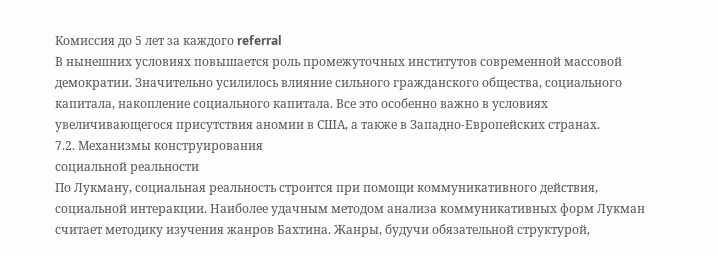Комиссия до 5 лет за каждого referral
В нынешних условиях повышается роль промежуточных институтов современной массовой демократии. Значительно усилилось влияние сильного гражданского общества, социального капитала, накопление социального капитала. Все это особенно важно в условиях увеличивающегося присутствия аномии в США, а также в Западно-Европейских странах.
7.2. Механизмы конструирования
социальной реальности
По Лукману, социальная реальность строится при помощи коммуникативного действия, социальной интеракции. Наиболее удачным методом анализа коммуникативных форм Лукман считает методику изучения жанров Бахтина. Жанры, будучи обязательной структурой,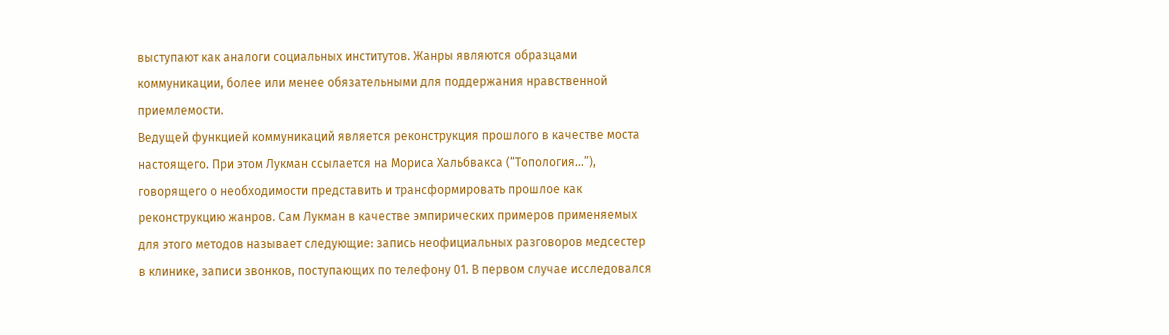выступают как аналоги социальных институтов. Жанры являются образцами коммуникации, более или менее обязательными для поддержания нравственной приемлемости.
Ведущей функцией коммуникаций является реконструкция прошлого в качестве моста настоящего. При этом Лукман ссылается на Мориса Хальбвакса (“Топология…”), говорящего о необходимости представить и трансформировать прошлое как реконструкцию жанров. Сам Лукман в качестве эмпирических примеров применяемых для этого методов называет следующие: запись неофициальных разговоров медсестер в клинике, записи звонков, поступающих по телефону 01. В первом случае исследовался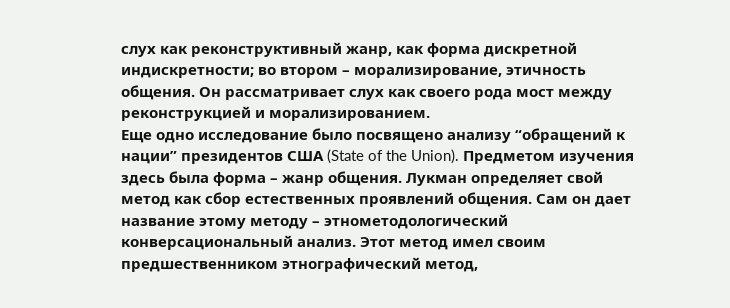слух как реконструктивный жанр, как форма дискретной индискретности; во втором – морализирование, этичность общения. Он рассматривает слух как своего рода мост между реконструкцией и морализированием.
Еще одно исследование было посвящено анализу “обращений к нации” президентов США (State of the Union). Предметом изучения здесь была форма – жанр общения. Лукман определяет свой метод как сбор естественных проявлений общения. Сам он дает название этому методу – этнометодологический конверсациональный анализ. Этот метод имел своим предшественником этнографический метод,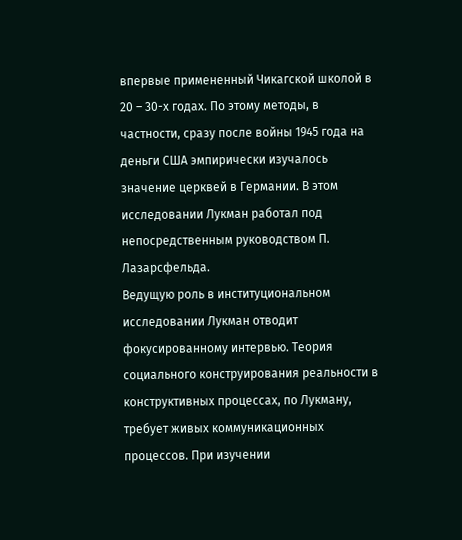впервые примененный Чикагской школой в 20 – 30-х годах. По этому методы, в частности, сразу после войны 1945 года на деньги США эмпирически изучалось значение церквей в Германии. В этом исследовании Лукман работал под непосредственным руководством П. Лазарсфельда.
Ведущую роль в институциональном исследовании Лукман отводит фокусированному интервью. Теория социального конструирования реальности в конструктивных процессах, по Лукману, требует живых коммуникационных процессов. При изучении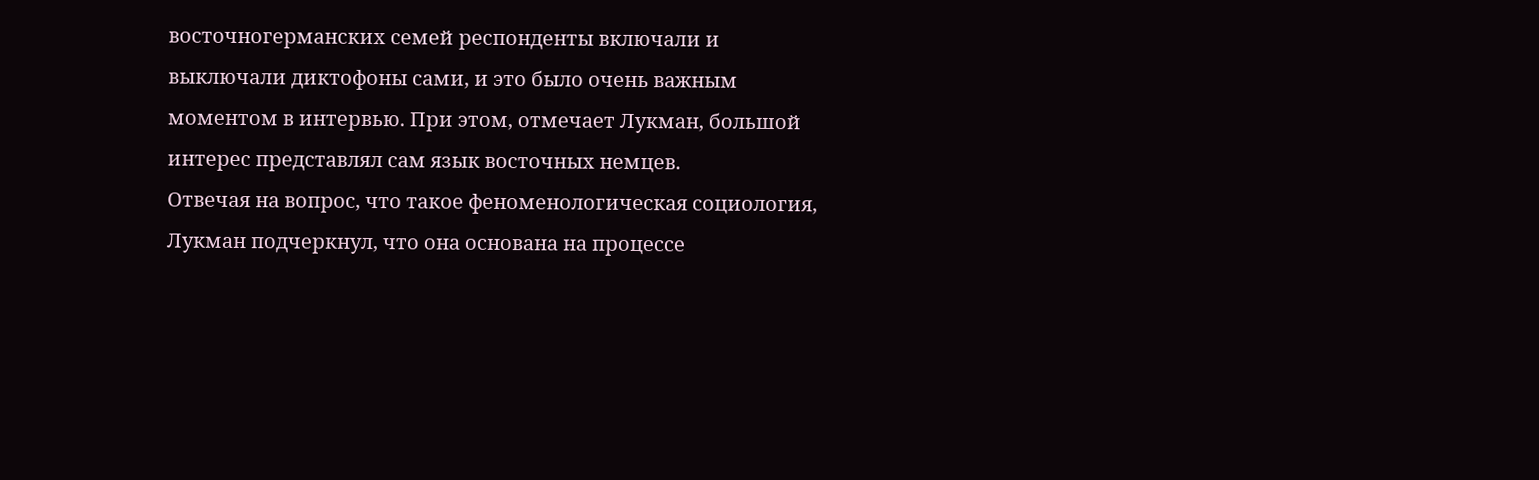восточногерманских семей респонденты включали и выключали диктофоны сами, и это было очень важным моментом в интервью. При этом, отмечает Лукман, большой интерес представлял сам язык восточных немцев.
Отвечая на вопрос, что такое феноменологическая социология, Лукман подчеркнул, что она основана на процессе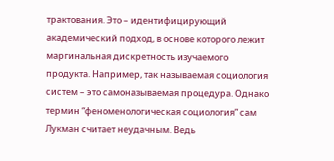трактования. Это – идентифицирующий академический подход, в основе которого лежит маргинальная дискретность изучаемого продукта. Например, так называемая социология систем – это самоназываемая процедура. Однако термин “феноменологическая социология” сам Лукман считает неудачным. Ведь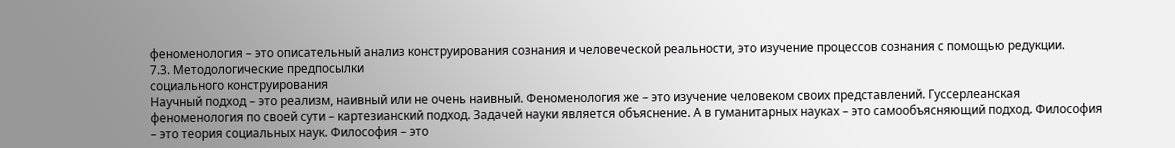феноменология – это описательный анализ конструирования сознания и человеческой реальности, это изучение процессов сознания с помощью редукции.
7.3. Методологические предпосылки
социального конструирования
Научный подход – это реализм, наивный или не очень наивный. Феноменология же – это изучение человеком своих представлений. Гуссерлеанская феноменология по своей сути – картезианский подход. Задачей науки является объяснение. А в гуманитарных науках – это самообъясняющий подход. Философия – это теория социальных наук. Философия – это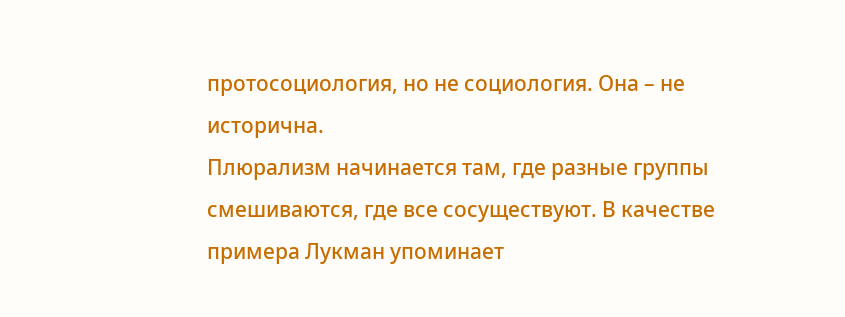протосоциология, но не социология. Она – не исторична.
Плюрализм начинается там, где разные группы смешиваются, где все сосуществуют. В качестве примера Лукман упоминает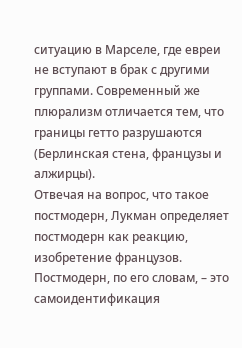ситуацию в Марселе, где евреи не вступают в брак с другими группами. Современный же плюрализм отличается тем, что границы гетто разрушаются (Берлинская стена, французы и алжирцы).
Отвечая на вопрос, что такое постмодерн, Лукман определяет постмодерн как реакцию, изобретение французов. Постмодерн, по его словам, – это самоидентификация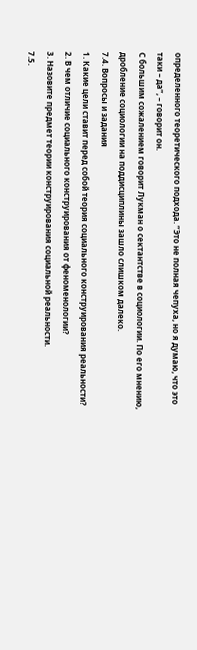определенного теоретического подхода. “Это не полная чепуха, но я думаю, что это таки – да”, – говорит он.
С большим сожалением говорит Лукман о сектантстве в социологии. По его мнению, дробление социологии на поддисциплины зашло слишком далеко.
7.4. Вопросы и задания
1. Какие цели ставит перед собой теория социального конструирования реальности?
2. В чем отличие социального конструирования от феноменологии?
3. Назовите предмет теории конструирования социальной реальности.
7.5.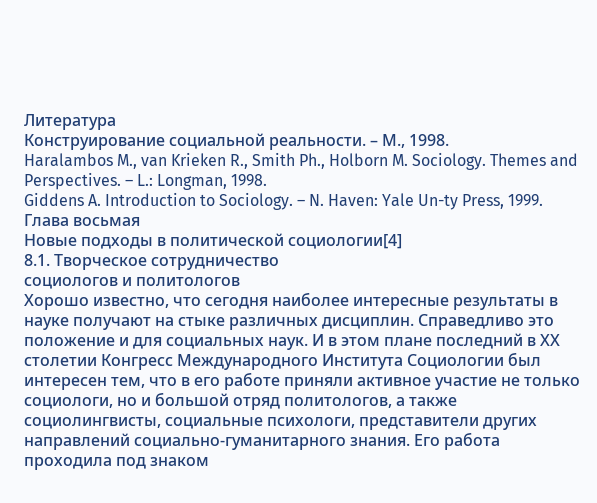Литература
Конструирование социальной реальности. – М., 1998.
Haralambos M., van Krieken R., Smith Ph., Holborn M. Sociology. Themes and Perspectives. – L.: Longman, 1998.
Giddens A. Introduction to Sociology. – N. Haven: Yale Un-ty Press, 1999.
Глава восьмая
Новые подходы в политической социологии[4]
8.1. Творческое сотрудничество
социологов и политологов
Хорошо известно, что сегодня наиболее интересные результаты в науке получают на стыке различных дисциплин. Справедливо это положение и для социальных наук. И в этом плане последний в ХХ столетии Конгресс Международного Института Социологии был интересен тем, что в его работе приняли активное участие не только социологи, но и большой отряд политологов, а также социолингвисты, социальные психологи, представители других направлений социально-гуманитарного знания. Его работа проходила под знаком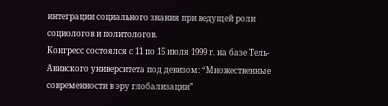интеграции социального знания при ведущей роли социологов и политологов.
Конгресс состоялся с 11 по 15 июля 1999 г. на базе Тель-Авивского университета под девизом: “Множественные современности в эру глобализации”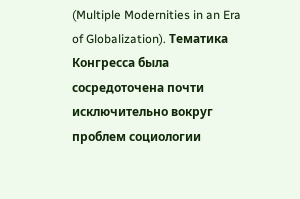(Multiple Modernities in an Era of Globalization). Тематика Конгресса была сосредоточена почти исключительно вокруг проблем социологии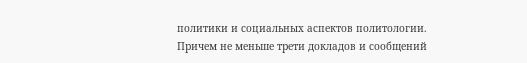политики и социальных аспектов политологии. Причем не меньше трети докладов и сообщений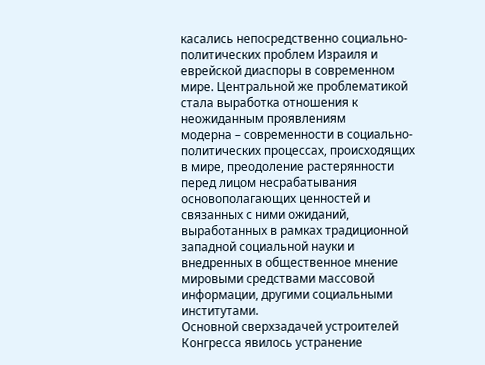касались непосредственно социально-политических проблем Израиля и еврейской диаспоры в современном мире. Центральной же проблематикой стала выработка отношения к неожиданным проявлениям
модерна – современности в социально-политических процессах, происходящих в мире, преодоление растерянности перед лицом несрабатывания основополагающих ценностей и связанных с ними ожиданий, выработанных в рамках традиционной западной социальной науки и внедренных в общественное мнение мировыми средствами массовой информации, другими социальными институтами.
Основной сверхзадачей устроителей Конгресса явилось устранение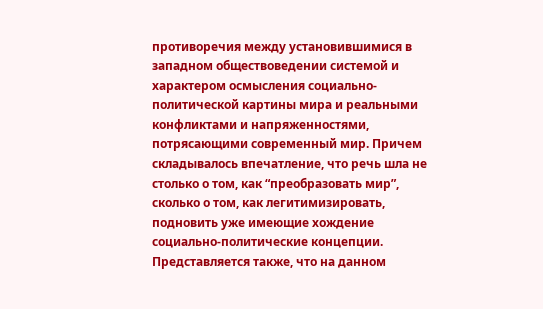противоречия между установившимися в западном обществоведении системой и характером осмысления социально-политической картины мира и реальными конфликтами и напряженностями, потрясающими современный мир. Причем складывалось впечатление, что речь шла не столько о том, как “преобразовать мир”, сколько о том, как легитимизировать, подновить уже имеющие хождение социально-политические концепции. Представляется также, что на данном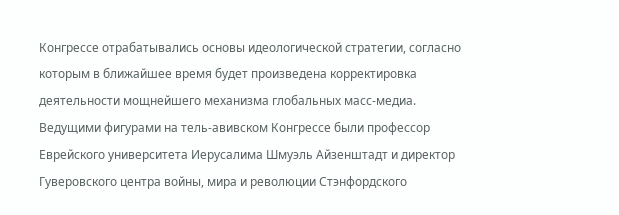Конгрессе отрабатывались основы идеологической стратегии, согласно которым в ближайшее время будет произведена корректировка деятельности мощнейшего механизма глобальных масс-медиа.
Ведущими фигурами на тель-авивском Конгрессе были профессор Еврейского университета Иерусалима Шмуэль Айзенштадт и директор Гуверовского центра войны, мира и революции Стэнфордского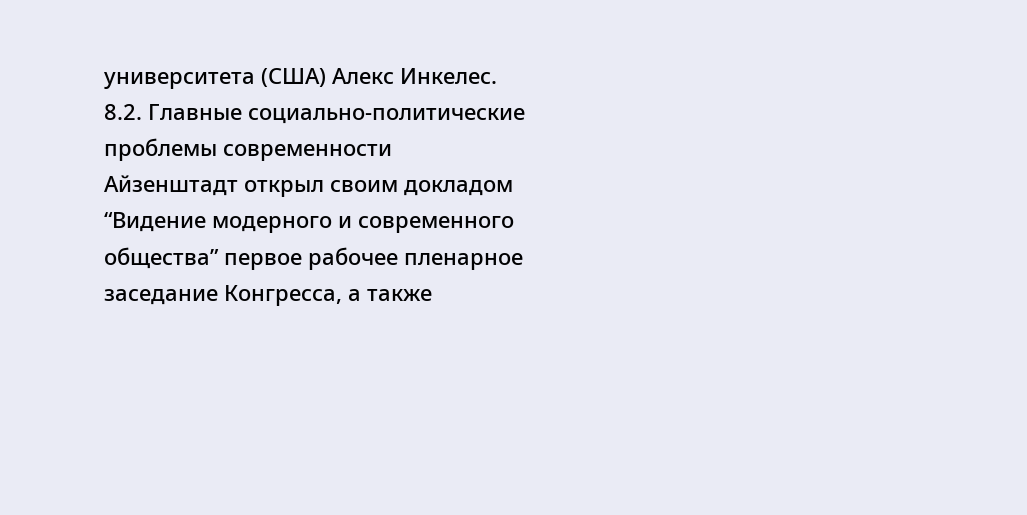университета (США) Алекс Инкелес.
8.2. Главные социально-политические
проблемы современности
Айзенштадт открыл своим докладом “Видение модерного и современного общества” первое рабочее пленарное заседание Конгресса, а также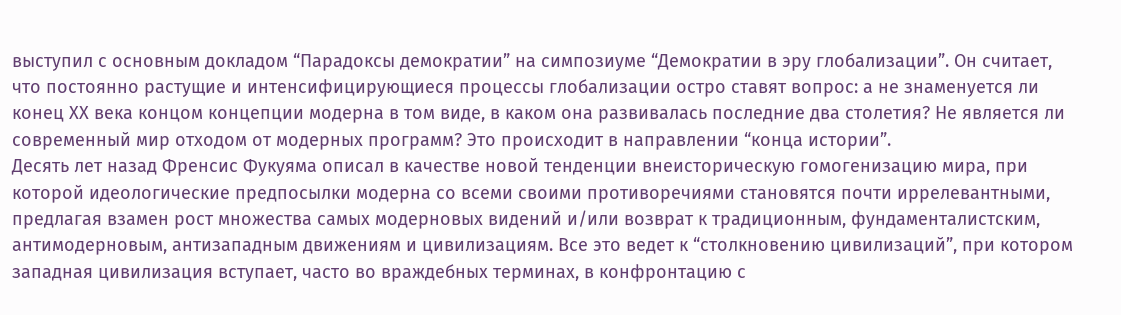выступил с основным докладом “Парадоксы демократии” на симпозиуме “Демократии в эру глобализации”. Он считает, что постоянно растущие и интенсифицирующиеся процессы глобализации остро ставят вопрос: а не знаменуется ли конец ХХ века концом концепции модерна в том виде, в каком она развивалась последние два столетия? Не является ли современный мир отходом от модерных программ? Это происходит в направлении “конца истории”.
Десять лет назад Френсис Фукуяма описал в качестве новой тенденции внеисторическую гомогенизацию мира, при которой идеологические предпосылки модерна со всеми своими противоречиями становятся почти иррелевантными, предлагая взамен рост множества самых модерновых видений и/или возврат к традиционным, фундаменталистским, антимодерновым, антизападным движениям и цивилизациям. Все это ведет к “столкновению цивилизаций”, при котором западная цивилизация вступает, часто во враждебных терминах, в конфронтацию с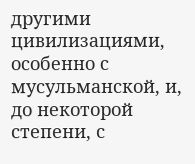другими цивилизациями, особенно с мусульманской, и, до некоторой степени, с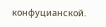конфуцианской.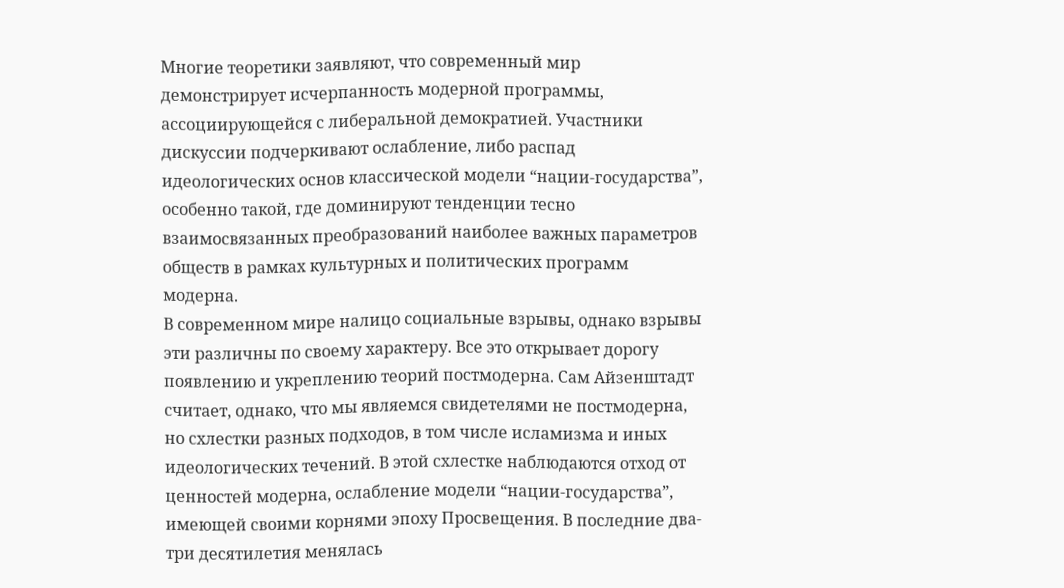Многие теоретики заявляют, что современный мир демонстрирует исчерпанность модерной программы, ассоциирующейся с либеральной демократией. Участники дискуссии подчеркивают ослабление, либо распад идеологических основ классической модели “нации-государства”, особенно такой, где доминируют тенденции тесно взаимосвязанных преобразований наиболее важных параметров обществ в рамках культурных и политических программ модерна.
В современном мире налицо социальные взрывы, однако взрывы эти различны по своему характеру. Все это открывает дорогу появлению и укреплению теорий постмодерна. Сам Айзенштадт считает, однако, что мы являемся свидетелями не постмодерна, но схлестки разных подходов, в том числе исламизма и иных идеологических течений. В этой схлестке наблюдаются отход от ценностей модерна, ослабление модели “нации-государства”, имеющей своими корнями эпоху Просвещения. В последние два-три десятилетия менялась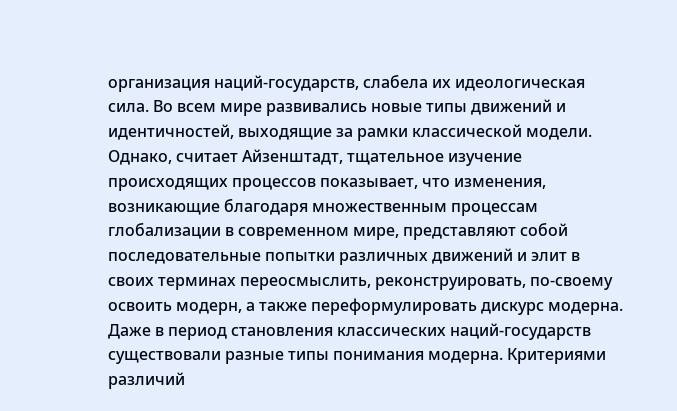организация наций-государств, слабела их идеологическая сила. Во всем мире развивались новые типы движений и идентичностей, выходящие за рамки классической модели.
Однако, считает Айзенштадт, тщательное изучение происходящих процессов показывает, что изменения, возникающие благодаря множественным процессам глобализации в современном мире, представляют собой последовательные попытки различных движений и элит в своих терминах переосмыслить, реконструировать, по-своему освоить модерн, а также переформулировать дискурс модерна. Даже в период становления классических наций-государств существовали разные типы понимания модерна. Критериями различий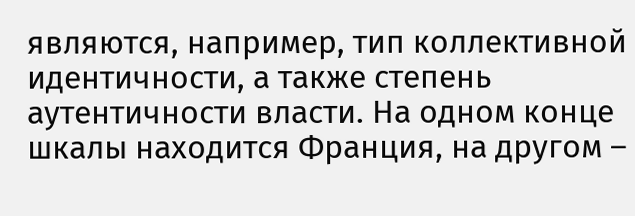являются, например, тип коллективной идентичности, а также степень аутентичности власти. На одном конце шкалы находится Франция, на другом –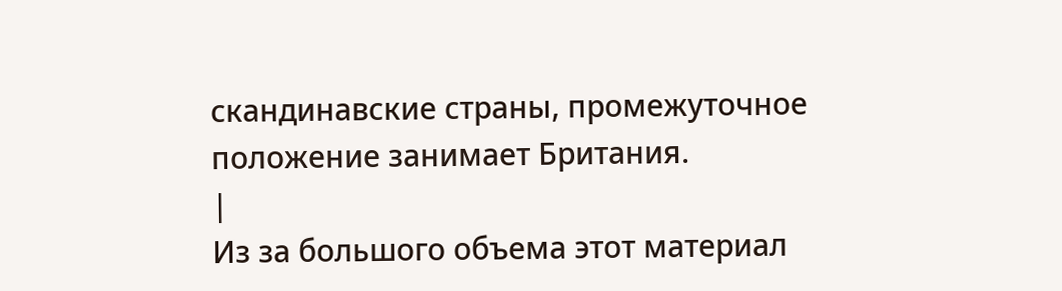скандинавские страны, промежуточное положение занимает Британия.
|
Из за большого объема этот материал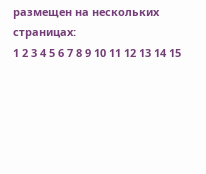размещен на нескольких страницах:
1 2 3 4 5 6 7 8 9 10 11 12 13 14 15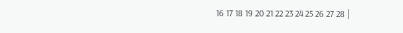16 17 18 19 20 21 22 23 24 25 26 27 28 |